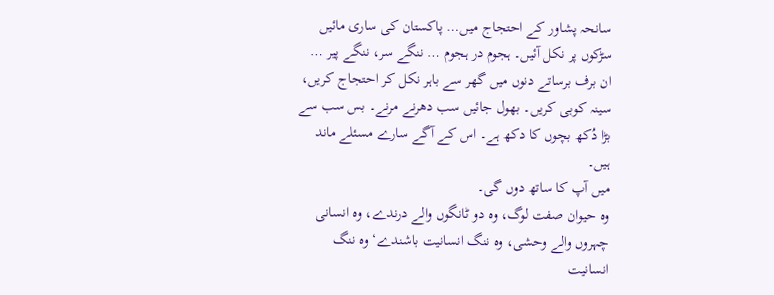سانحہ پشاور کے احتجاج میں… پاکستان کی ساری مائیں سڑکوں پر نکل آئیں۔ ہجوم در ہجوم … ننگے سر، ننگے پیر … ان برف برساتے دنوں میں گھر سے باہر نکل کر احتجاج کریں، سینہ کوبی کریں۔ بھول جائیں سب دھرنے مرنے۔ بس سب سے بڑا دُکھ بچوں کا دکھ ہے۔ اس کے آگے سارے مسئلے ماند ہیں۔
میں آپ کا ساتھ دوں گی۔
وہ حیوان صفت لوگ، وہ دو ٹانگوں والے درندے، وہ انسانی چہروں والے وحشی، وہ ننگ انسانیت باشندے‘ وہ ننگ انسانیت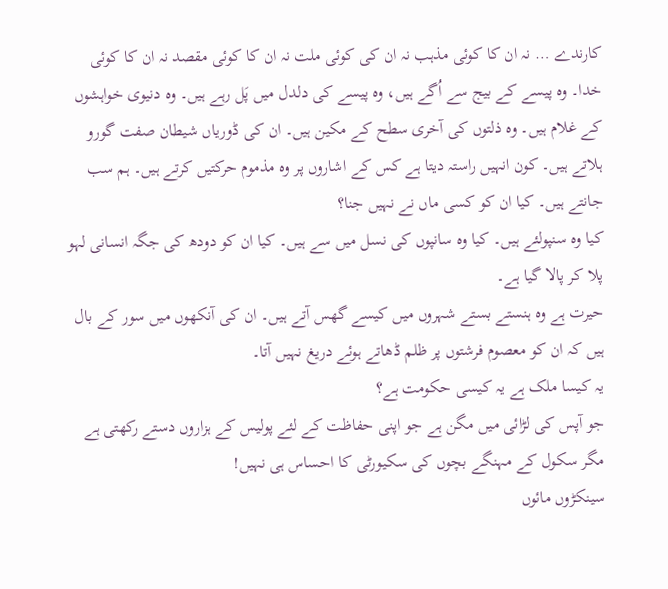کارندے … نہ ان کا کوئی مذہب نہ ان کی کوئی ملت نہ ان کا کوئی مقصد نہ ان کا کوئی خدا۔ وہ پیسے کے بیج سے اُگے ہیں، وہ پیسے کی دلدل میں پَل رہے ہیں۔ وہ دنیوی خواہشوں کے غلام ہیں۔ وہ ذلتوں کی آخری سطح کے مکین ہیں۔ ان کی ڈوریاں شیطان صفت گورو ہلاتے ہیں۔ کون انہیں راستہ دیتا ہے کس کے اشاروں پر وہ مذموم حرکتیں کرتے ہیں۔ ہم سب جانتے ہیں۔ کیا ان کو کسی ماں نے نہیں جنا؟
کیا وہ سنپولئے ہیں۔ کیا وہ سانپوں کی نسل میں سے ہیں۔ کیا ان کو دودھ کی جگہ انسانی لہو پلا کر پالا گیا ہے۔
حیرت ہے وہ ہنستے بستے شہروں میں کیسے گھس آتے ہیں۔ ان کی آنکھوں میں سور کے بال ہیں کہ ان کو معصوم فرشتوں پر ظلم ڈھاتے ہوئے دریغ نہیں آتا۔
یہ کیسا ملک ہے یہ کیسی حکومت ہے؟
جو آپس کی لڑائی میں مگن ہے جو اپنی حفاظت کے لئے پولیس کے ہزاروں دستے رکھتی ہے مگر سکول کے مہنگے بچوں کی سکیورٹی کا احساس ہی نہیں!
سینکڑوں مائوں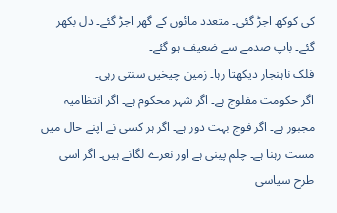کی کوکھ اجڑ گئی۔ متعدد مائوں کے گھر اجڑ گئے۔ دل بکھر گئے۔ باپ صدمے سے ضعیف ہو گئے۔
فلک ناہنجار دیکھتا رہا۔ زمین چیخیں سنتی رہی۔
اگر حکومت مفلوج ہے۔ اگر شہر محکوم ہے۔ اگر انتظامیہ مجبور ہے۔ اگر فوج بہت دور ہے۔ اگر ہر کسی نے اپنے حال میں مست رہنا ہے۔ چلم پینی ہے اور نعرے لگانے ہیں۔ اگر اسی طرح سیاسی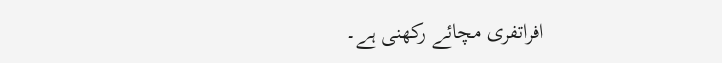افراتفری مچائے رکھنی ہے۔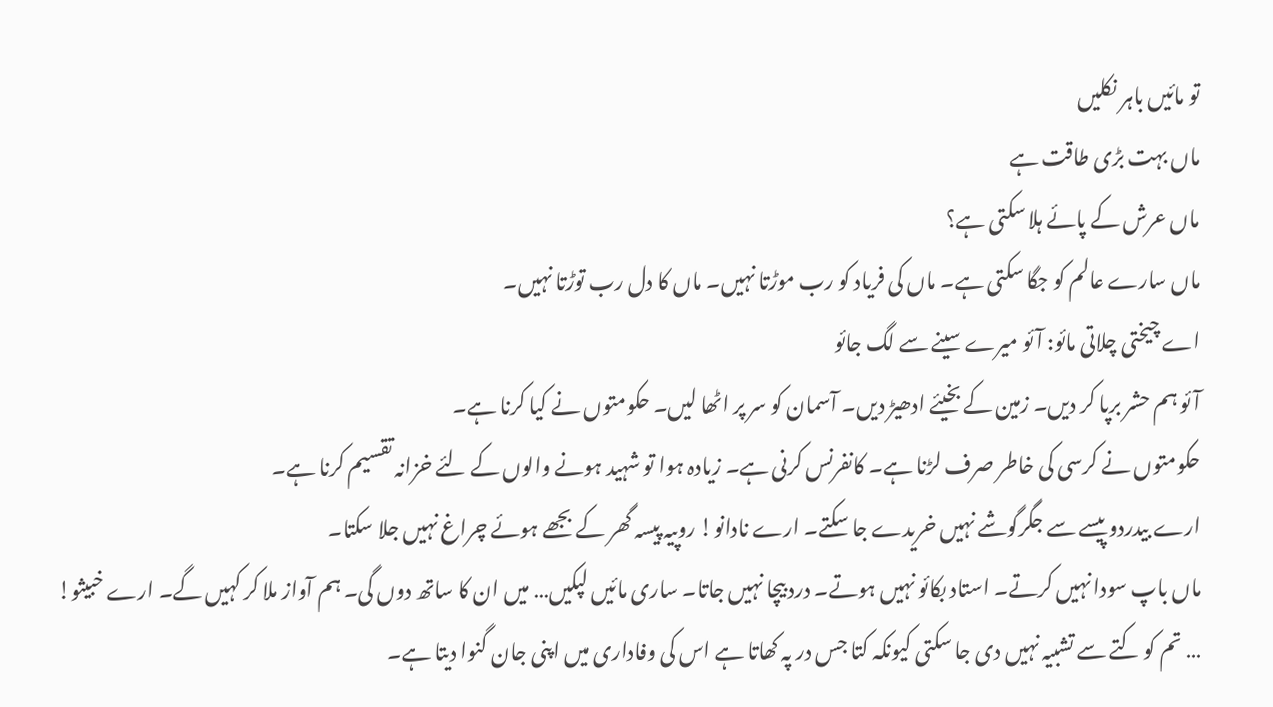تو مائیں باہر نکلیں
ماں بہت بڑی طاقت ہے
ماں عرش کے پائے ہلا سکتی ہے؟
ماں سارے عالم کو جگا سکتی ہے۔ ماں کی فریاد کو رب موڑتا نہیں۔ ماں کا دل رب توڑتا نہیں۔
اے چیختی چلاتی مائو: آئو میرے سینے سے لگ جائو
آئو ہم حشر برپا کر دیں۔ زمین کے بخیئے ادھیڑ دیں۔ آسمان کو سر پر اٹھا لیں۔ حکومتوں نے کیا کرنا ہے۔
حکومتوں نے کرسی کی خاطر صرف لڑنا ہے۔ کانفرنس کرنی ہے۔ زیادہ ہوا تو شہید ہونے والوں کے لئے خزانہ تقسیم کرنا ہے۔
ارے بیدردو پیسے سے جگرگوشے نہیں خریدے جا سکتے۔ ارے نادانو! روپیہ پیسہ گھر کے بجھے ہوئے چراغ نہیں جلا سکتا۔
ماں باپ سودا نہیں کرتے۔ استاد بکائو نہیں ہوتے۔ درد بیچا نہیں جاتا۔ ساری مائیں لپکیں… میں ان کا ساتھ دوں گی۔ ہم آواز ملا کر کہیں گے۔ ارے خبیثو! … تم کو کتے سے تشبیہ نہیں دی جا سکتی کیونکہ کتا جس در پہ کھاتا ہے اس کی وفاداری میں اپنی جان گنوا دیتا ہے۔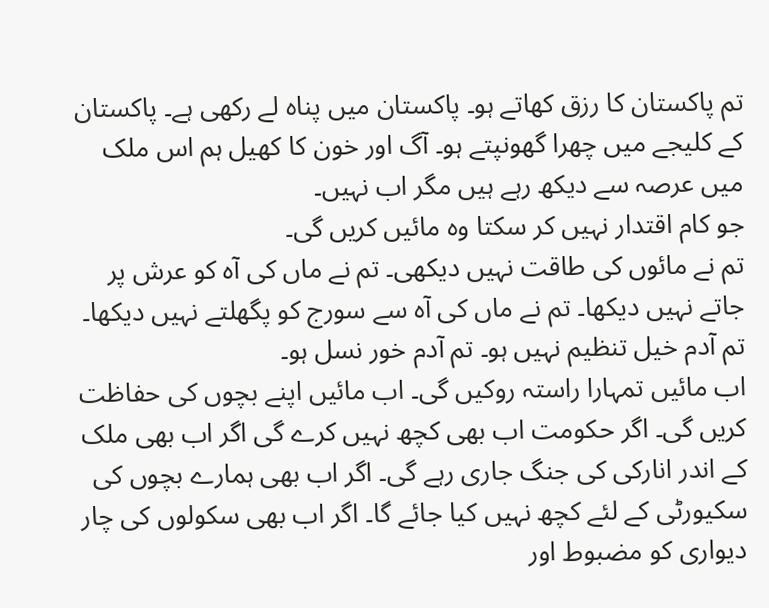تم پاکستان کا رزق کھاتے ہو۔ پاکستان میں پناہ لے رکھی ہے۔ پاکستان کے کلیجے میں چھرا گھونپتے ہو۔ آگ اور خون کا کھیل ہم اس ملک میں عرصہ سے دیکھ رہے ہیں مگر اب نہیں۔
جو کام اقتدار نہیں کر سکتا وہ مائیں کریں گی۔
تم نے مائوں کی طاقت نہیں دیکھی۔ تم نے ماں کی آہ کو عرش پر جاتے نہیں دیکھا۔ تم نے ماں کی آہ سے سورج کو پگھلتے نہیں دیکھا۔ تم آدم خیل تنظیم نہیں ہو۔ تم آدم خور نسل ہو۔
اب مائیں تمہارا راستہ روکیں گی۔ اب مائیں اپنے بچوں کی حفاظت کریں گی۔ اگر حکومت اب بھی کچھ نہیں کرے گی اگر اب بھی ملک کے اندر انارکی کی جنگ جاری رہے گی۔ اگر اب بھی ہمارے بچوں کی سکیورٹی کے لئے کچھ نہیں کیا جائے گا۔ اگر اب بھی سکولوں کی چار دیواری کو مضبوط اور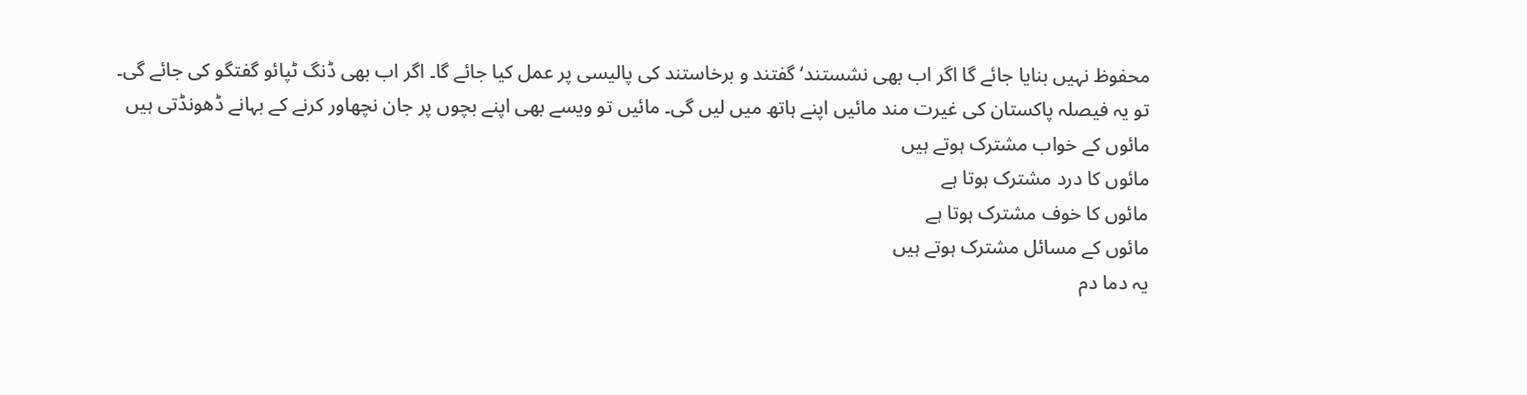محفوظ نہیں بنایا جائے گا اگر اب بھی نشستند‘ گفتند و برخاستند کی پالیسی پر عمل کیا جائے گا۔ اگر اب بھی ڈنگ ٹپائو گفتگو کی جائے گی۔
تو یہ فیصلہ پاکستان کی غیرت مند مائیں اپنے ہاتھ میں لیں گی۔ مائیں تو ویسے بھی اپنے بچوں پر جان نچھاور کرنے کے بہانے ڈھونڈتی ہیں
مائوں کے خواب مشترک ہوتے ہیں
مائوں کا درد مشترک ہوتا ہے
مائوں کا خوف مشترک ہوتا ہے
مائوں کے مسائل مشترک ہوتے ہیں
یہ دما دم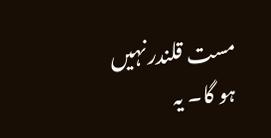مست قلندر نہیں ہو گا۔ یہ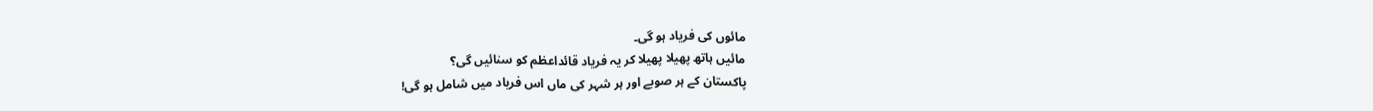مائوں کی فریاد ہو گی۔
مائیں ہاتھ پھیلا پھیلا کر یہ فریاد قائداعظم کو سنائیں گی؟
پاکستان کے ہر صوبے اور ہر شہر کی ماں اس فریاد میں شامل ہو گی!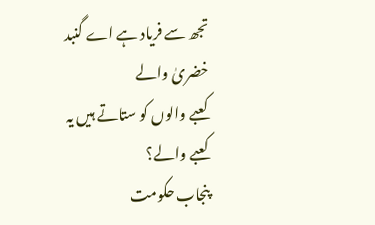تجھ سے فریاد ہے اے گنبد خضریٰ والے
کعبے والوں کو ستاتے ہیں یہ کعبے والے؟
پنجاب حکومت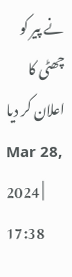نے پیر کو چھٹی کا اعلان کر دیا
Mar 28, 2024 | 17:38